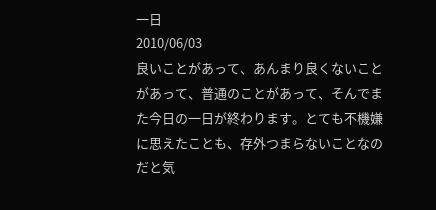一日
2010/06/03
良いことがあって、あんまり良くないことがあって、普通のことがあって、そんでまた今日の一日が終わります。とても不機嫌に思えたことも、存外つまらないことなのだと気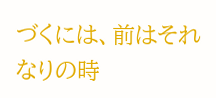づくには、前はそれなりの時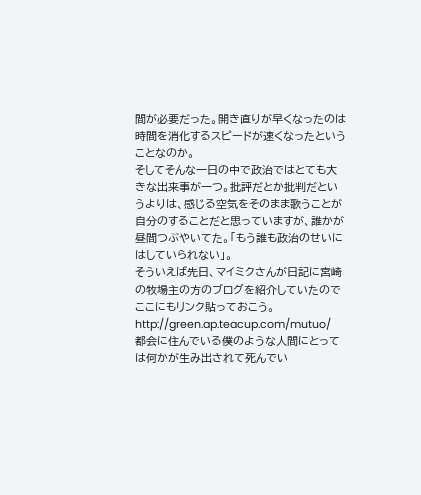間が必要だった。開き直りが早くなったのは時間を消化するスピードが速くなったということなのか。
そしてそんな一日の中で政治ではとても大きな出来事が一つ。批評だとか批判だというよりは、感じる空気をそのまま歌うことが自分のすることだと思っていますが、誰かが昼間つぶやいてた。「もう誰も政治のせいにはしていられない」。
そういえば先日、マイミクさんが日記に宮崎の牧場主の方のブログを紹介していたのでここにもリンク貼っておこう。
http://green.ap.teacup.com/mutuo/
都会に住んでいる僕のような人間にとっては何かが生み出されて死んでい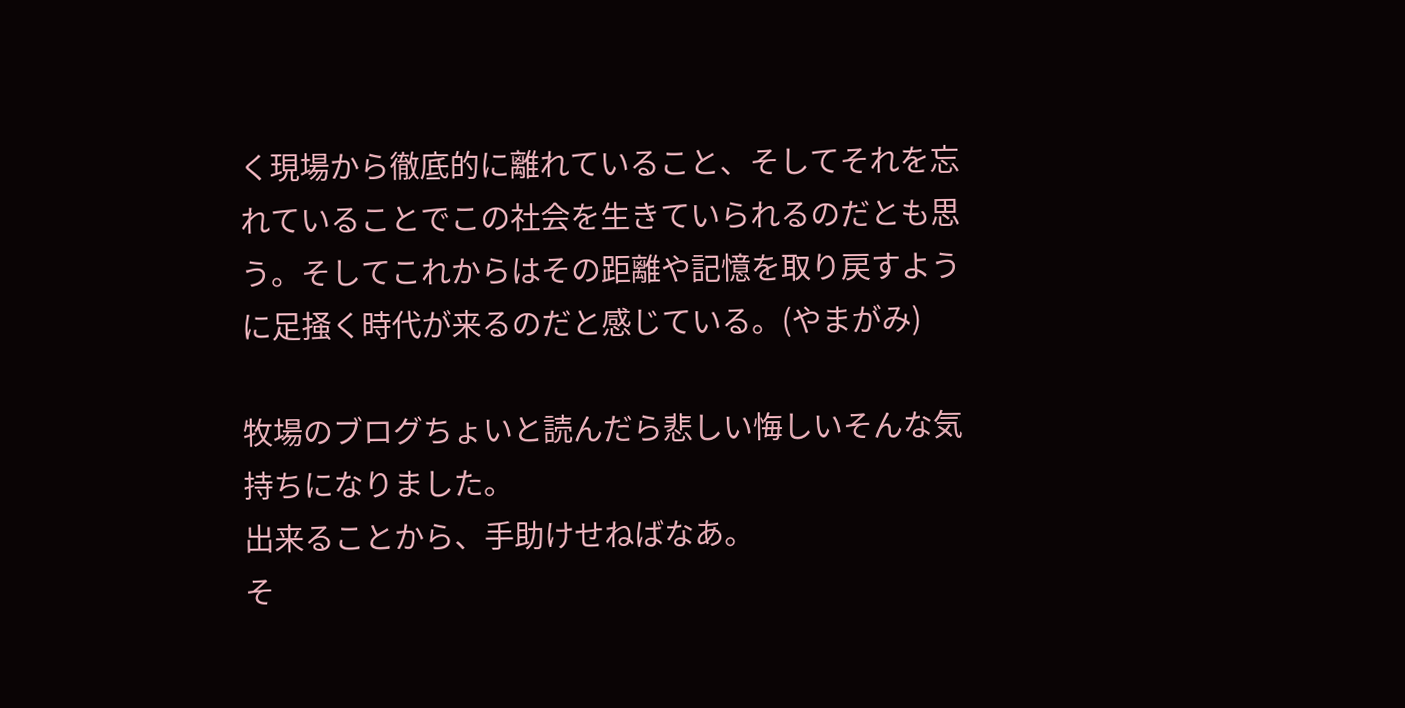く現場から徹底的に離れていること、そしてそれを忘れていることでこの社会を生きていられるのだとも思う。そしてこれからはその距離や記憶を取り戻すように足掻く時代が来るのだと感じている。(やまがみ)

牧場のブログちょいと読んだら悲しい悔しいそんな気持ちになりました。
出来ることから、手助けせねばなあ。
そ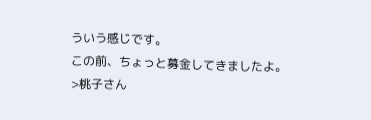ういう感じです。
この前、ちょっと募金してきましたよ。
>桃子さん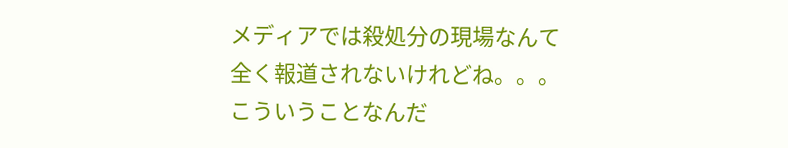メディアでは殺処分の現場なんて全く報道されないけれどね。。。こういうことなんだ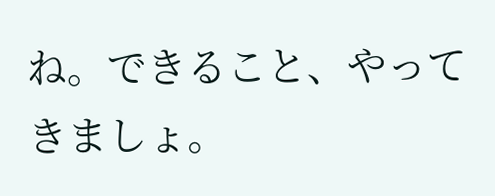ね。できること、やってきましょ。